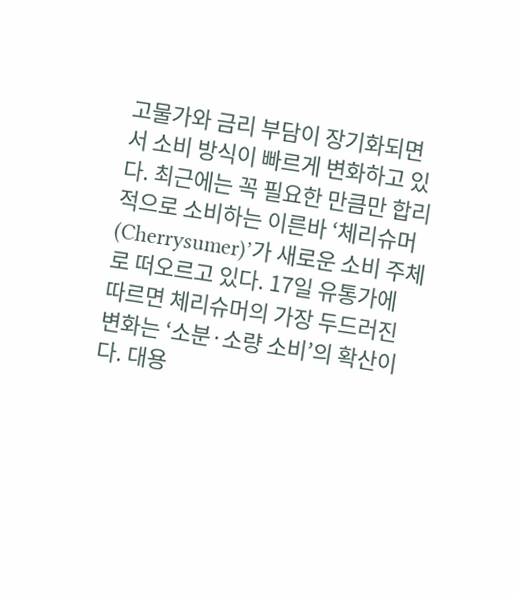고물가와 금리 부담이 장기화되면서 소비 방식이 빠르게 변화하고 있다. 최근에는 꼭 필요한 만큼만 합리적으로 소비하는 이른바 ‘체리슈머(Cherrysumer)’가 새로운 소비 주체로 떠오르고 있다. 17일 유통가에 따르면 체리슈머의 가장 두드러진 변화는 ‘소분·소량 소비’의 확산이다. 대용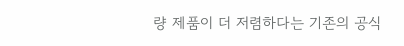량 제품이 더 저렴하다는 기존의 공식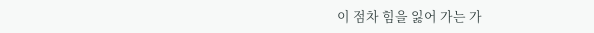이 점차 힘을 잃어 가는 가